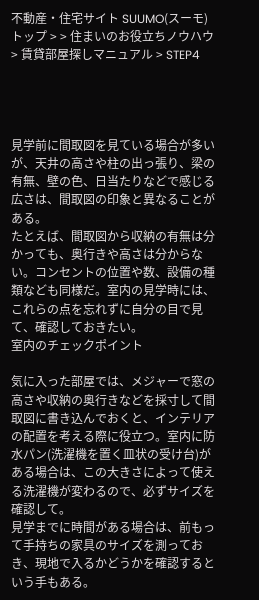不動産・住宅サイト SUUMO(スーモ)トップ > > 住まいのお役立ちノウハウ > 賃貸部屋探しマニュアル > STEP4




見学前に間取図を見ている場合が多いが、天井の高さや柱の出っ張り、梁の有無、壁の色、日当たりなどで感じる広さは、間取図の印象と異なることがある。
たとえば、間取図から収納の有無は分かっても、奥行きや高さは分からない。コンセントの位置や数、設備の種類なども同様だ。室内の見学時には、これらの点を忘れずに自分の目で見て、確認しておきたい。
室内のチェックポイント

気に入った部屋では、メジャーで窓の高さや収納の奥行きなどを採寸して間取図に書き込んでおくと、インテリアの配置を考える際に役立つ。室内に防水パン(洗濯機を置く皿状の受け台)がある場合は、この大きさによって使える洗濯機が変わるので、必ずサイズを確認して。
見学までに時間がある場合は、前もって手持ちの家具のサイズを測っておき、現地で入るかどうかを確認するという手もある。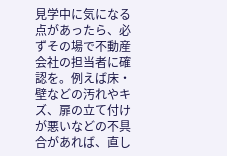見学中に気になる点があったら、必ずその場で不動産会社の担当者に確認を。例えば床・壁などの汚れやキズ、扉の立て付けが悪いなどの不具合があれば、直し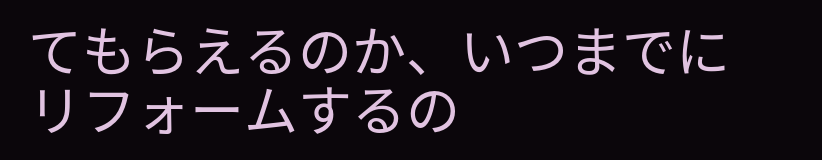てもらえるのか、いつまでにリフォームするの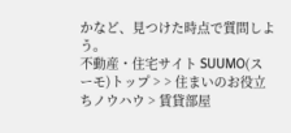かなど、見つけた時点で質問しよう。
不動産・住宅サイト SUUMO(スーモ)トップ > > 住まいのお役立ちノウハウ > 賃貸部屋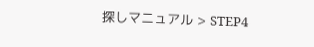探しマニュアル > STEP4